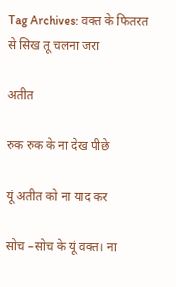Tag Archives: वक्त के फितरत से सिख तू चलना जरा

अतीत

रुक रुक के ना देख पीछे

यूं अतीत को ना याद कर

सोच –सोच के यूं वक्त। ना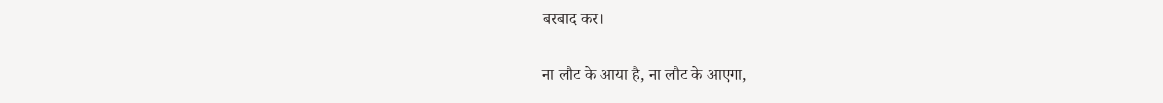बरबाद कर।

ना लौट के आया है, ना लौट के आएगा,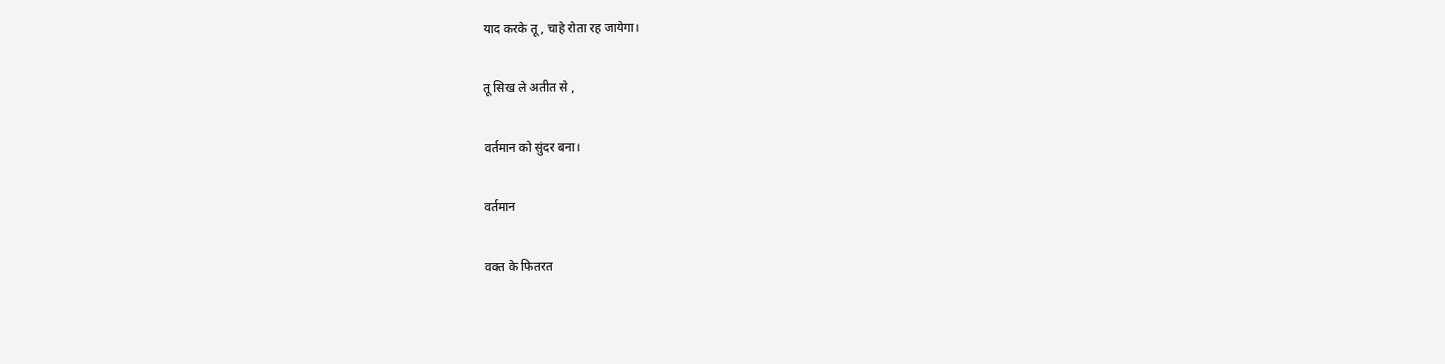याद करके तू, चाहे रोता रह जायेगा।

तू सिख ले अतीत से ,

वर्तमान को सुंदर बना।

वर्तमान

वक्त के फितरत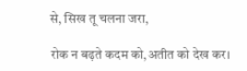से, सिख तू चलना जरा,

रोक न बढ़ते कदम को,अतीत को देख कर।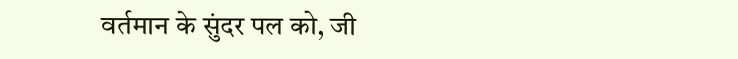वर्तमान के सुंदर पल को, जी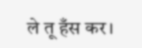ले तू हँस कर।